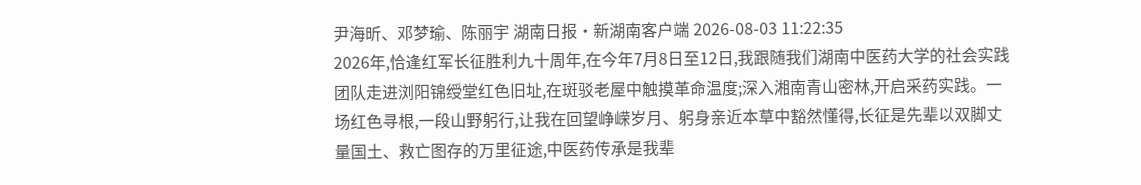尹海昕、邓梦瑜、陈丽宇 湖南日报·新湖南客户端 2026-08-03 11:22:35
2026年,恰逢红军长征胜利九十周年,在今年7月8日至12日,我跟随我们湖南中医药大学的社会实践团队走进浏阳锦绶堂红色旧址,在斑驳老屋中触摸革命温度;深入湘南青山密林,开启采药实践。一场红色寻根,一段山野躬行,让我在回望峥嵘岁月、躬身亲近本草中豁然懂得,长征是先辈以双脚丈量国土、救亡图存的万里征途,中医药传承是我辈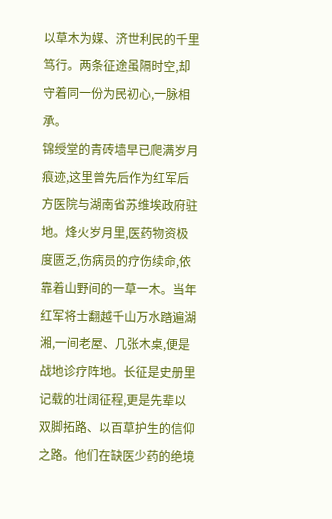以草木为媒、济世利民的千里笃行。两条征途虽隔时空,却守着同一份为民初心,一脉相承。
锦绶堂的青砖墙早已爬满岁月痕迹,这里曾先后作为红军后方医院与湖南省苏维埃政府驻地。烽火岁月里,医药物资极度匮乏,伤病员的疗伤续命,依靠着山野间的一草一木。当年红军将士翻越千山万水踏遍湖湘,一间老屋、几张木桌,便是战地诊疗阵地。长征是史册里记载的壮阔征程,更是先辈以双脚拓路、以百草护生的信仰之路。他们在缺医少药的绝境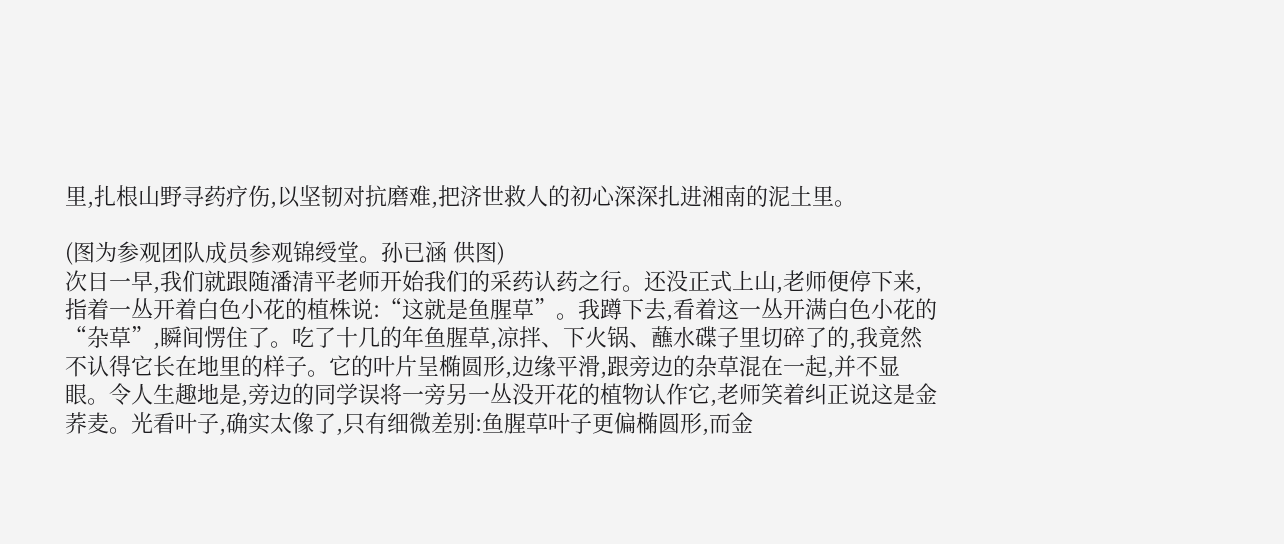里,扎根山野寻药疗伤,以坚韧对抗磨难,把济世救人的初心深深扎进湘南的泥土里。

(图为参观团队成员参观锦绶堂。孙已涵 供图)
次日一早,我们就跟随潘清平老师开始我们的采药认药之行。还没正式上山,老师便停下来,指着一丛开着白色小花的植株说:“这就是鱼腥草”。我蹲下去,看着这一丛开满白色小花的“杂草”,瞬间愣住了。吃了十几的年鱼腥草,凉拌、下火锅、蘸水碟子里切碎了的,我竟然不认得它长在地里的样子。它的叶片呈椭圆形,边缘平滑,跟旁边的杂草混在一起,并不显眼。令人生趣地是,旁边的同学误将一旁另一丛没开花的植物认作它,老师笑着纠正说这是金荞麦。光看叶子,确实太像了,只有细微差别:鱼腥草叶子更偏椭圆形,而金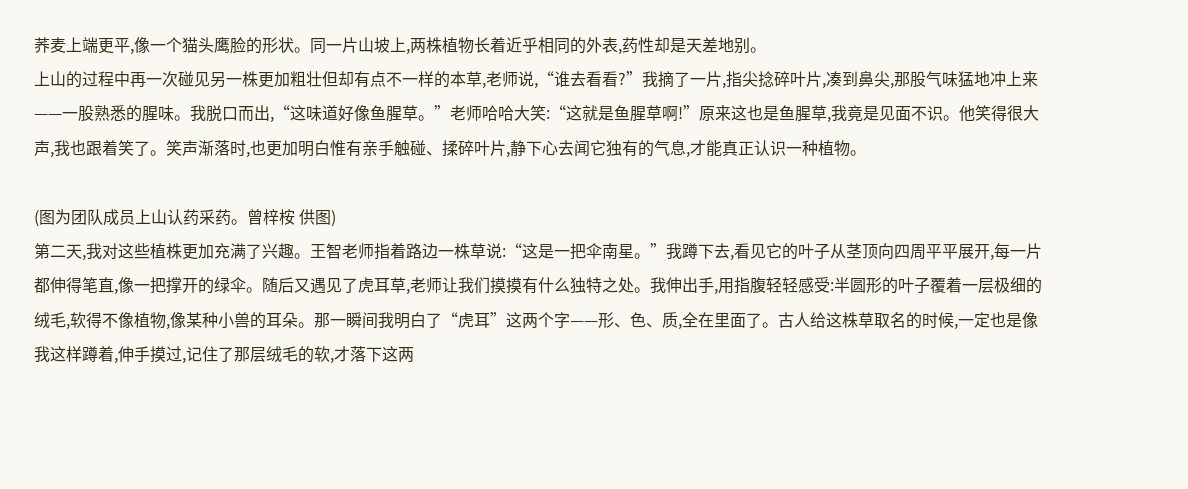荞麦上端更平,像一个猫头鹰脸的形状。同一片山坡上,两株植物长着近乎相同的外表,药性却是天差地别。
上山的过程中再一次碰见另一株更加粗壮但却有点不一样的本草,老师说,“谁去看看?”我摘了一片,指尖捻碎叶片,凑到鼻尖,那股气味猛地冲上来——一股熟悉的腥味。我脱口而出,“这味道好像鱼腥草。”老师哈哈大笑:“这就是鱼腥草啊!”原来这也是鱼腥草,我竟是见面不识。他笑得很大声,我也跟着笑了。笑声渐落时,也更加明白惟有亲手触碰、揉碎叶片,静下心去闻它独有的气息,才能真正认识一种植物。

(图为团队成员上山认药采药。曾梓桉 供图)
第二天,我对这些植株更加充满了兴趣。王智老师指着路边一株草说:“这是一把伞南星。”我蹲下去,看见它的叶子从茎顶向四周平平展开,每一片都伸得笔直,像一把撑开的绿伞。随后又遇见了虎耳草,老师让我们摸摸有什么独特之处。我伸出手,用指腹轻轻感受:半圆形的叶子覆着一层极细的绒毛,软得不像植物,像某种小兽的耳朵。那一瞬间我明白了“虎耳”这两个字——形、色、质,全在里面了。古人给这株草取名的时候,一定也是像我这样蹲着,伸手摸过,记住了那层绒毛的软,才落下这两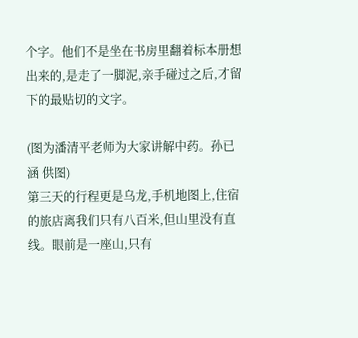个字。他们不是坐在书房里翻着标本册想出来的,是走了一脚泥,亲手碰过之后,才留下的最贴切的文字。

(图为潘清平老师为大家讲解中药。孙已涵 供图)
第三天的行程更是乌龙,手机地图上,住宿的旅店离我们只有八百米,但山里没有直线。眼前是一座山,只有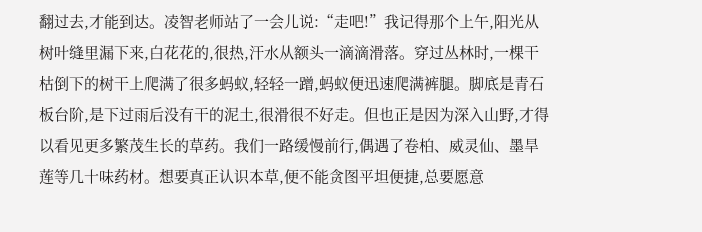翻过去,才能到达。凌智老师站了一会儿说:“走吧!”我记得那个上午,阳光从树叶缝里漏下来,白花花的,很热,汗水从额头一滴滴滑落。穿过丛林时,一棵干枯倒下的树干上爬满了很多蚂蚁,轻轻一蹭,蚂蚁便迅速爬满裤腿。脚底是青石板台阶,是下过雨后没有干的泥土,很滑很不好走。但也正是因为深入山野,才得以看见更多繁茂生长的草药。我们一路缓慢前行,偶遇了卷柏、威灵仙、墨旱莲等几十味药材。想要真正认识本草,便不能贪图平坦便捷,总要愿意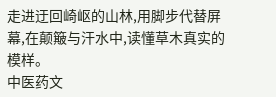走进迂回崎岖的山林,用脚步代替屏幕,在颠簸与汗水中,读懂草木真实的模样。
中医药文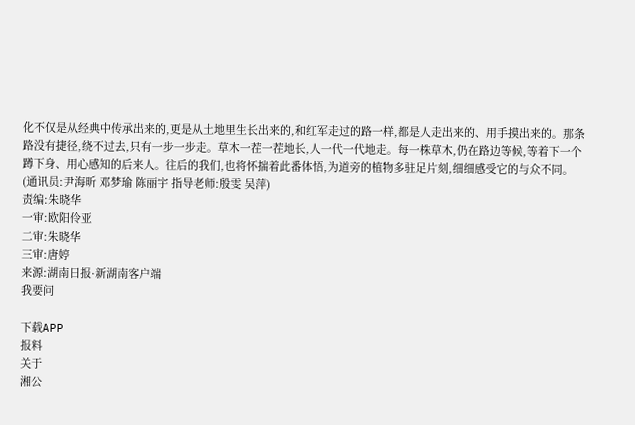化不仅是从经典中传承出来的,更是从土地里生长出来的,和红军走过的路一样,都是人走出来的、用手摸出来的。那条路没有捷径,绕不过去,只有一步一步走。草木一茬一茬地长,人一代一代地走。每一株草木,仍在路边等候,等着下一个蹲下身、用心感知的后来人。往后的我们,也将怀揣着此番体悟,为道旁的植物多驻足片刻,细细感受它的与众不同。
(通讯员:尹海昕 邓梦瑜 陈丽宇 指导老师:殷雯 吴萍)
责编:朱晓华
一审:欧阳伶亚
二审:朱晓华
三审:唐婷
来源:湖南日报·新湖南客户端
我要问

下载APP
报料
关于
湘公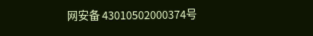网安备 43010502000374号